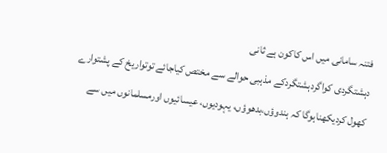فتنہ سامانی میں اس کاکون ہے ثانی
دہشتگردی کواگردہشتگردکے مذہبی حوالے سے مختص کیاجائے توتواریخ کے پشتوارے
کھول کردیکھناہوگا کہ ہندوؤں،بدھوؤں، یہودیوں، عیسائیوں اورمسلمانوں میں سے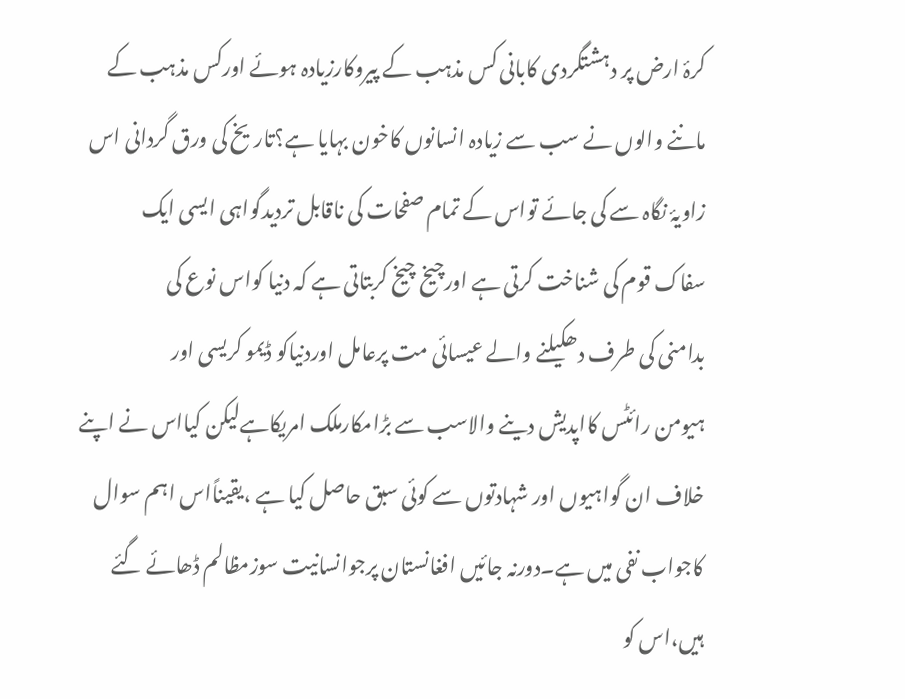کرۂ ارض پر دہشتگردی کابانی کس مذہب کے پیروکارزیادہ ہوئے اورکس مذہب کے
ماننے والوں نے سب سے زیادہ انسانوں کاخون بہایا ہے؟تاریخ کی ورق گردانی اس
زاویۂ نگاہ سے کی جائے تواس کے تمام صفحات کی ناقابل تردیدگواہی ایسی ایک
سفاک قوم کی شناخت کرتی ہے اورچیخ چیخ کربتاتی ہے کہ دنیا کواس نوع کی
بدامنی کی طرف دھکیلنے والے عیسائی مت پرعامل اوردنیاکو ڈیمو کریسی اور
ہیومن رائٹس کااپدیش دینے والاسب سے بڑامکارملک امریکاہےلیکن کیااس نے اپنے
خلاف ان گواہیوں اور شہادتوں سے کوئی سبق حاصل کیا ہے ،یقیناًاس اہم سوال
کاجواب نفی میں ہے۔دورنہ جائیں افغانستان پرجوانسانیت سوزمظالم ڈھائے گئے
ہیں،اس کو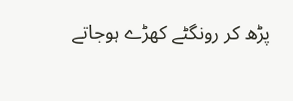پڑھ کر رونگٹے کھڑے ہوجاتے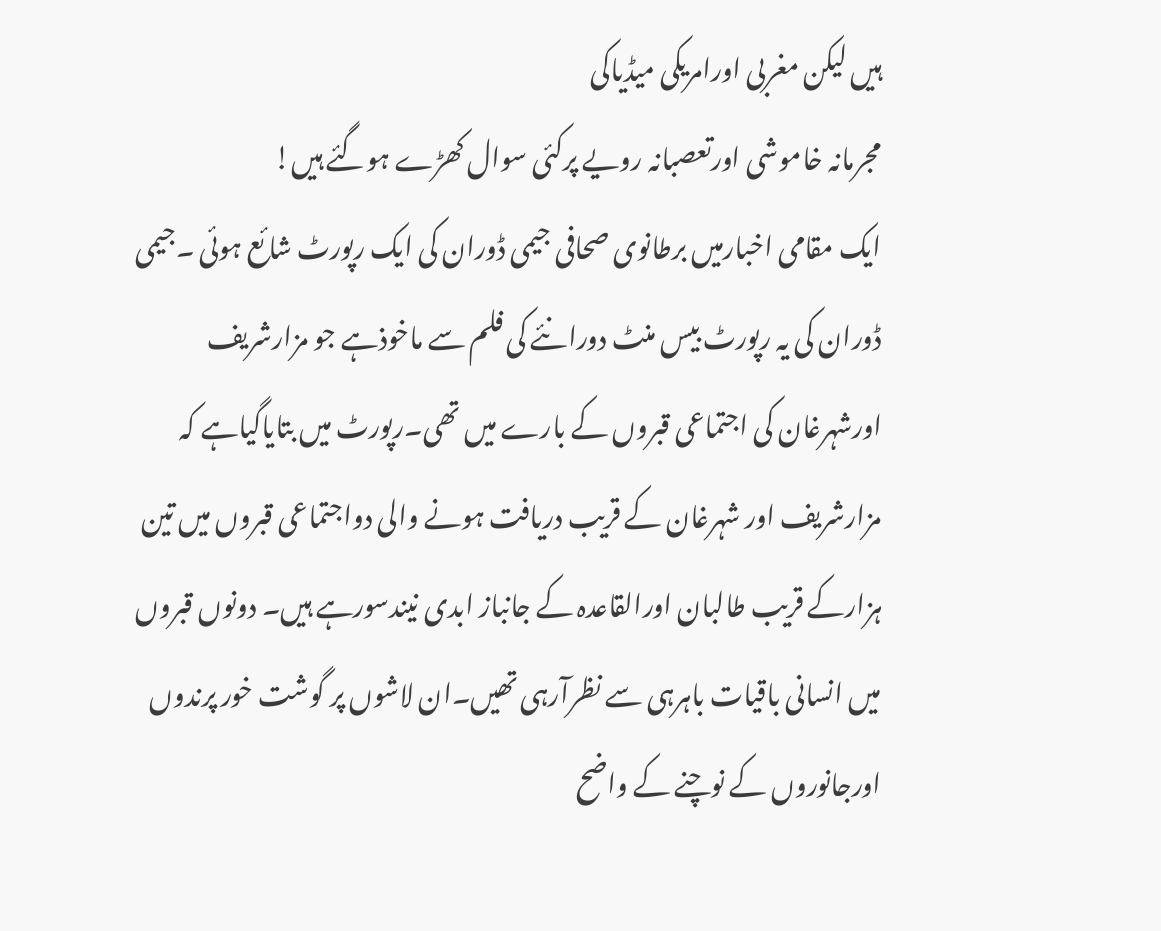ہیں لیکن مغربی اورامریکی میڈیاکی
مجرمانہ خاموشی اورتعصبانہ رویے پرکئی سوال کھڑے ہوگئے ہیں!
ایک مقامی اخبارمیں برطانوی صحافی جیمی ڈوران کی ایک رپورٹ شائع ہوئی ۔جیمی
ڈوران کی یہ رپورٹ بیس منٹ دورانئے کی فلم سے ماخوذہے جو مزارشریف
اورشہرغان کی اجتماعی قبروں کے بارے میں تھی۔رپورٹ میں بتایاگیاہے کہ
مزارشریف اور شہرغان کے قریب دریافت ہونے والی دواجتماعی قبروں میں تین
ہزارکے قریب طالبان اورالقاعدہ کے جانباز ابدی نیندسورہے ہیں۔ دونوں قبروں
میں انسانی باقیات باہرہی سے نظرآرہی تھیں۔ان لاشوں پر گوشت خور پرندوں
اورجانوروں کے نوچنے کے واضح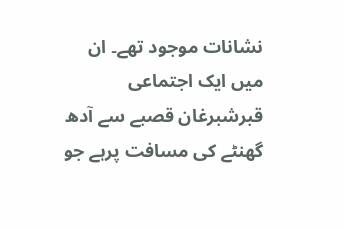نشانات موجود تھے۔ ان میں ایک اجتماعی
قبرشبرغان قصبے سے آدھ گھنٹے کی مسافت پرہے جو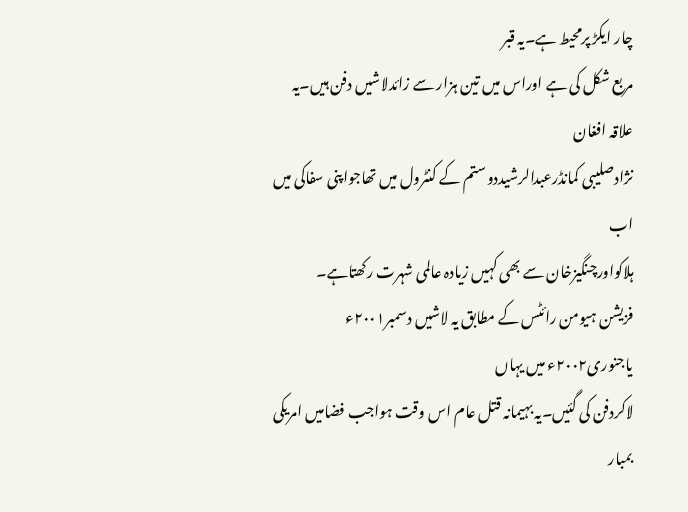چار ایکڑ پرمحیط ہے۔یہ قبر
مربع شکل کی ہے اوراس میں تین ہزار سے زائدلاشیں دفن ہیں۔یہ علاقہ افغان
نژادصلیبی کمانڈرعبدالرشیددوستم کے کنٹرول میں تھاجواپنی سفاکی میں اب
ہلاکواورچنگیزخان سے بھی کہیں زیادہ عالمی شہرت رکھتاہے۔
فزیشن ہیومن رائٹس کے مطابق یہ لاشیں دسمبر۲۰۰۱ء یاجنوری۲۰۰۲ء میں یہاں
لاکردفن کی گئیں۔یہ بہیمانہ قتل عام اس وقت ہواجب فضامیں امریکی بمبار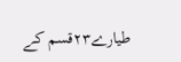طیارے۲۳قسم کے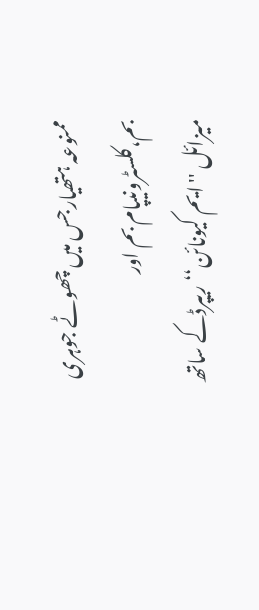ممنوعہ ہتھیارجس میں چھوٹے جوہری بم،کلسٹرونیپام بم اور
میزائل ''ایم کیونائن‘‘ریپرڈکے ساتھ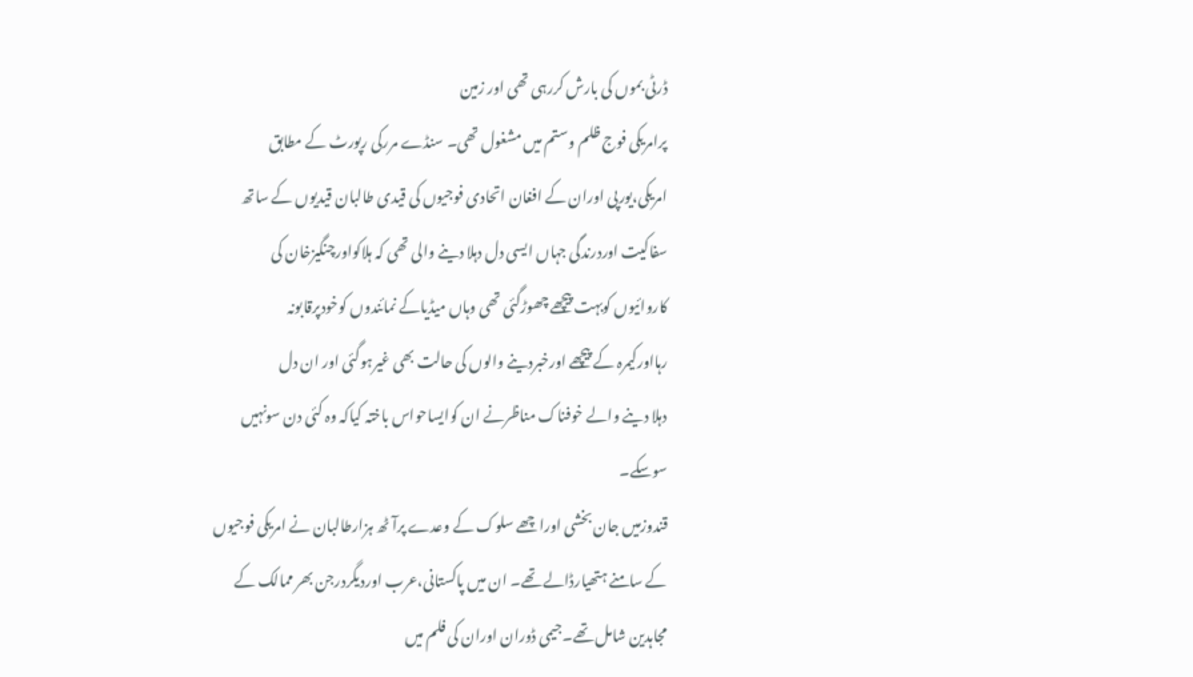ڈرٹی بموں کی بارش کررہی تھی اور زمین
پرامریکی فوج ظلم وستم میں مشغول تھی۔ سنڈے مررکی رپورٹ کے مطابق
امریکی،یورپی اوران کے افغان اتحادی فوجیوں کی قیدی طالبان قیدیوں کے ساتھ
سفاکیت اوردرندگی جہاں ایسی دل دہلا دینے والی تھی کہ ہلاکواورچنگیزخان کی
کاروائیوں کوبہت پیچھے چھوڑگئی تھی وہاں میڈیاکے نمائندوں کوخودپرقابونہ
رہااورکیمرہ کے پیچھے اورخبردینے والوں کی حالت بھی غیرہوگئی اور ان دل
دہلا دینے والے خوفناک مناظرنے ان کوایساحواس باختہ کیاکہ وہ کئی دن سونہیں
سوسکے۔
قندوزمیں جان بخشی اوراچھے سلوک کے وعدے پرآٹھ ہزارطالبان نے امریکی فوجیوں
کے سامنے ہتھیارڈالے تھے۔ ان میں پاکستانی،عرب اوردیگردرجن بھر ممالک کے
مجاہدین شامل تھے۔جیمی ڈوران اوران کی فلم میں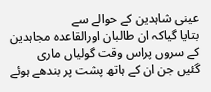عینی شاہدین کے حوالے سے
بتایا گیاکہ ان طالبان اورالقاعدہ مجاہدین کے سروں پراس وقت گولیاں ماری
گئیں جن ان کے ہاتھ پشت پر بندھے ہوئے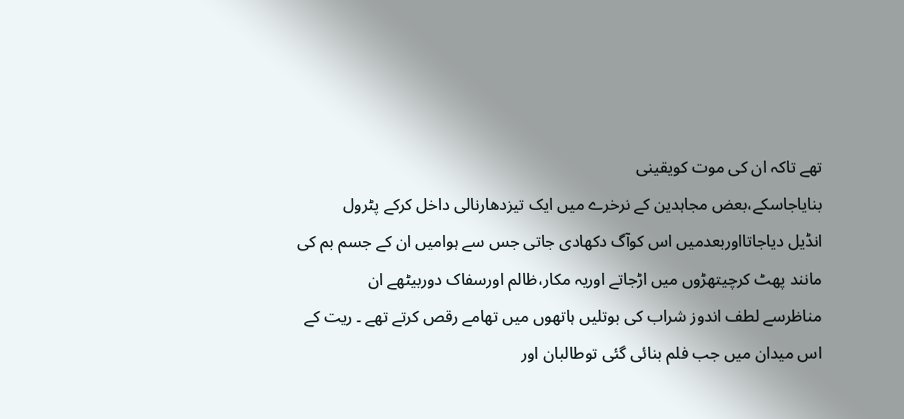تھے تاکہ ان کی موت کویقینی
بنایاجاسکے،بعض مجاہدین کے نرخرے میں ایک تیزدھارنالی داخل کرکے پٹرول
انڈیل دیاجاتااوربعدمیں اس کوآگ دکھادی جاتی جس سے ہوامیں ان کے جسم بم کی
مانند پھٹ کرچیتھڑوں میں اڑجاتے اوریہ مکار،ظالم اورسفاک دوربیٹھے ان
مناظرسے لطف اندوز شراب کی بوتلیں ہاتھوں میں تھامے رقص کرتے تھے ۔ ریت کے
اس میدان میں جب فلم بنائی گئی توطالبان اور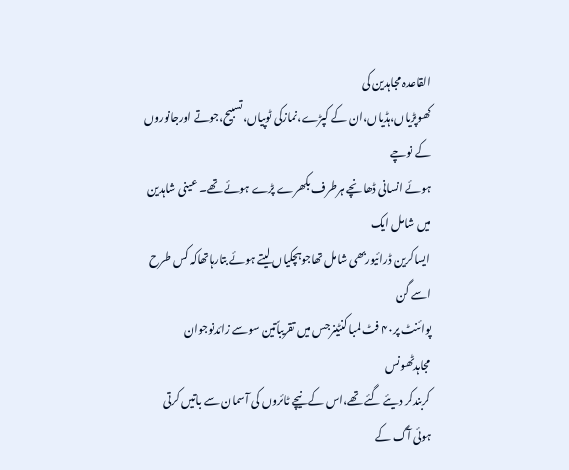القاعدہ مجاہدین کی
کھوپڑیاں،ہڈیاں،ان کے کپڑے،نمازکی ٹوپیاں،تسبیح،جوتے اورجانوروں کے نوچے
ہوئے انسانی ڈھانچے ہرطرف بکھرے پڑے ہوئے تھے۔ عینی شاہدین میں شامل ایک
ایساکرین ڈرائیوربھی شامل تھاجوہچکیاں لیتے ہوئے بتارہاتھاکہ کس طرح اسے گن
پوائنٹ پر۴۰ فٹ لمبا کنٹینرجس میں تقریباًتین سوسے زائدنوجوان مجاہدٹھونس
کربندکر دیئے گئے تھے،اس کے نیچے ٹائروں کی آسمان سے باتیں کرتی ہوئی آگ کے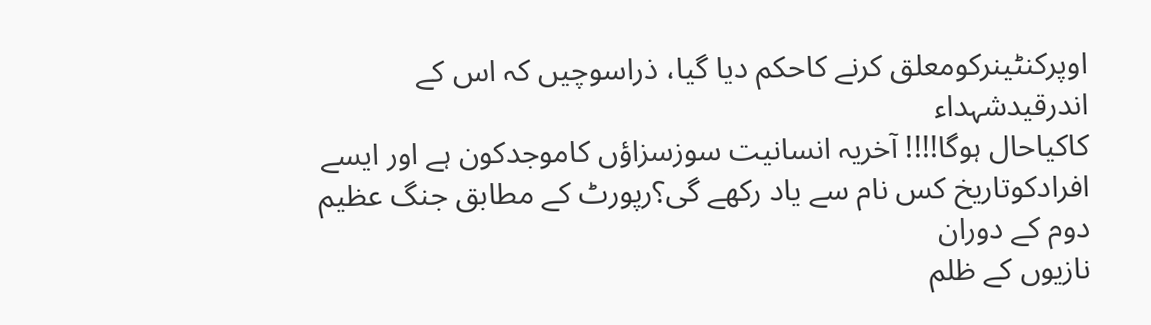اوپرکنٹینرکومعلق کرنے کاحکم دیا گیا، ذراسوچیں کہ اس کے اندرقیدشہداء
کاکیاحال ہوگا!!!! آخریہ انسانیت سوزسزاؤں کاموجدکون ہے اور ایسے
افرادکوتاریخ کس نام سے یاد رکھے گی؟رپورٹ کے مطابق جنگ عظیم دوم کے دوران
نازیوں کے ظلم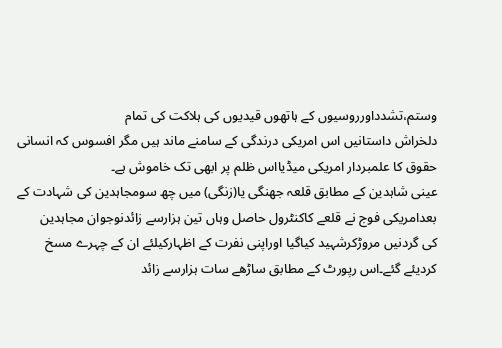وستم،تشدداورروسیوں کے ہاتھوں قیدیوں کی ہلاکت کی تمام
دلخراش داستانیں اس امریکی درندگی کے سامنے ماند ہیں مگر افسوس کہ انسانی
حقوق کا علمبردار امریکی میڈیااس ظلم پر ابھی تک خاموش ہے۔
عینی شاہدین کے مطابق قلعہ جھنگی یا(زنگی) میں چھ سومجاہدین کی شہادت کے
بعدامریکی فوج نے قلعے کاکنٹرول حاصل وہاں تین ہزارسے زائدنوجوان مجاہدین
کی گردنیں مروڑکرشہید کیاگیا اوراپنی نفرت کے اظہارکیلئے ان کے چہرے مسخ
کردیئے گئے۔اس رپورٹ کے مطابق ساڑھے سات ہزارسے زائد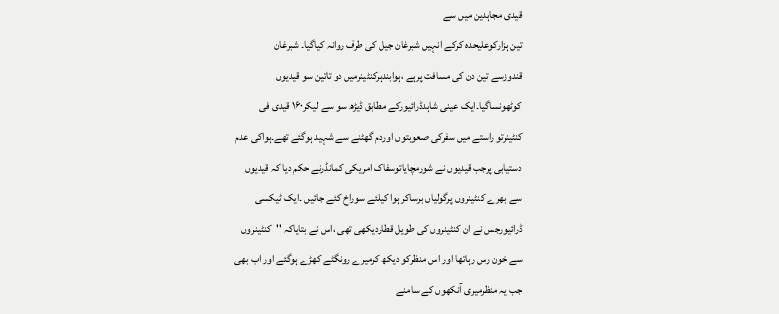قیدی مجاہدین میں سے
تین ہزارکوعلیحدہ کرکے انہیں شبرغان جیل کی طرف روانہ کیاگیا۔ شبرغان
قندوزسے تین دن کی مسافت پرہے ،ہوابندہرکنٹینرمیں دو تاتین سو قیدیوں
کوٹھونساگیا۔ایک عینی شاہدڈرائیورکے مطابق ڈیڑھ سو سے لیکر۱۶۰ قیدی فی
کنٹینرتو راستے میں سفرکی صعوبتوں اوردم گھٹنے سے شہید ہوگئے تھے۔ہواکی عدم
دستیابی پرجب قیدیوں نے شورمچایاتوسفاک امریکی کمانڈرنے حکم دیا کہ قیدیوں
سے بھرے کنٹینروں پرگولیاں برساکر ہوا کیلئے سوراخ کئے جائیں ۔ایک ٹیکسی
ڈرائیورجس نے ان کنٹینروں کی طویل قطاردیکھی تھی ،اس نے بتایاکہ ''کنٹینروں
سے خون رس رہاتھا اور اس منظرکو دیکھ کرمیرے رونگٹے کھڑے ہوگئے اور اب بھی
جب یہ منظرمیری آنکھوں کے سامنے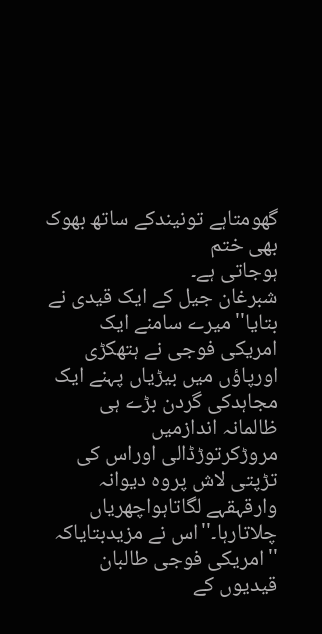گھومتاہے تونیندکے ساتھ بھوک بھی ختم
ہوجاتی ہے۔
شبرغان جیل کے ایک قیدی نے بتایا''میرے سامنے ایک امریکی فوجی نے ہتھکڑی
اورپاؤں میں بیڑیاں پہنے ایک مجاہدکی گردن بڑے ہی ظالمانہ اندازمیں
مروڑکرتوڑڈالی اوراس کی تڑپتی لاش پروہ دیوانہ وارقہقہے لگاتاہواچھریاں
چلاتارہا۔''اس نے مزیدبتایاکہ ''امریکی فوجی طالبان قیدیوں کے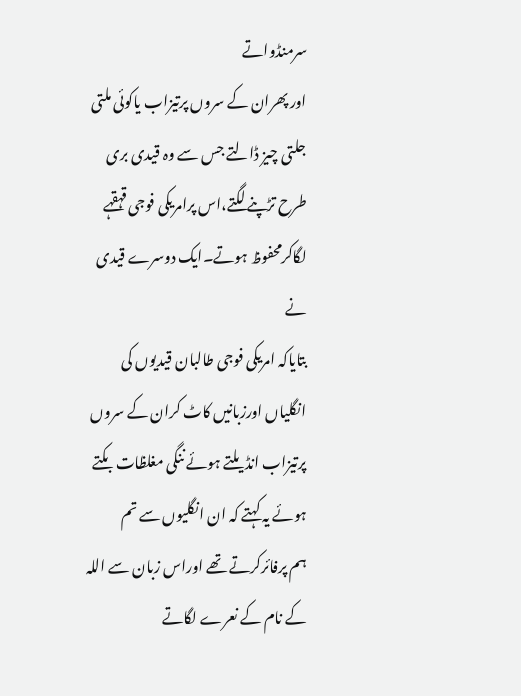سرمنڈواتے
اور پھران کے سروں پرتیزاب یاکوئی ملتی جلتی چیز ڈالتے جس سے وہ قیدی بری
طرح تڑپنے لگتے،اس پرامریکی فوجی قہقہے لگاکرمحفوظ ہوتے۔ایک دوسرے قیدی نے
بتایاکہ امریکی فوجی طالبان قیدیوں کی انگلیاں اورزبانیں کاٹ کران کے سروں
پرتیزاب انڈیلتے ہوئے ننگی مغلظات بکتے ہوئے یہ کہتے کہ ان انگلیوں سے تم
ہم پرفائرکرتے تھے اوراس زبان سے اللہ کے نام کے نعرے لگاتے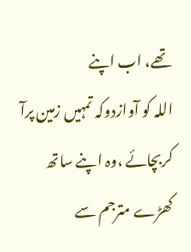تھے، اب اپنے
اللہ کو آوازدوکہ تمہیں زمین پرآ کربچائے ،وہ اپنے ساتھ کھڑے مترجم سے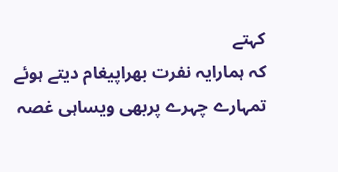کہتے
کہ ہمارایہ نفرت بھراپیغام دیتے ہوئے تمہارے چہرے پربھی ویساہی غصہ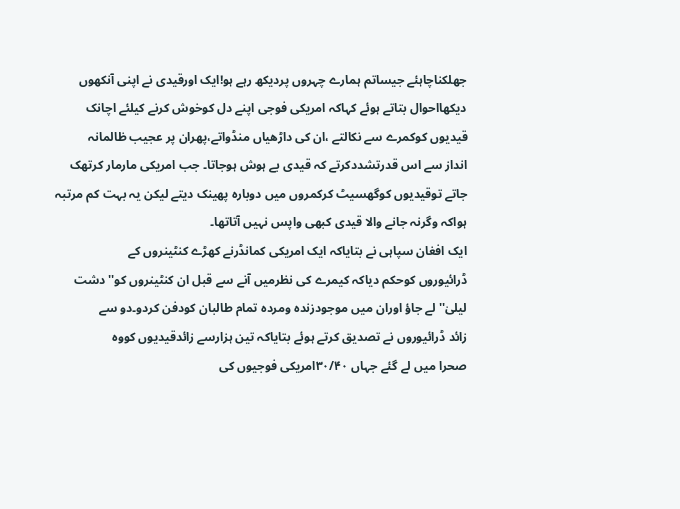جھلکناچاہئے جیساتم ہمارے چہروں پردیکھ رہے ہو!ایک اورقیدی نے اپنی آنکھوں
دیکھااحوال بتاتے ہوئے کہاکہ امریکی فوجی اپنے دل کوخوش کرنے کیلئے اچانک
قیدیوں کوکمرے سے نکالتے ،ان کی داڑھیاں منڈواتے،پھران پر عجیب ظالمانہ
انداز سے اس قدرتشددکرتے کہ قیدی بے ہوش ہوجاتا۔ جب امریکی مارمار کرتھک
جاتے توقیدیوں کوگھسیٹ کرکمروں میں دوبارہ پھینک دیتے لیکن یہ بہت کم مرتبہ
ہواکہ وگرنہ جانے والا قیدی کبھی واپس نہیں آتاتھا۔
ایک افغان سپاہی نے بتایاکہ ایک امریکی کمانڈرنے کھڑے کنٹینروں کے
ڈرائیوروں کوحکم دیاکہ کیمرے کی نظرمیں آنے سے قبل ان کنٹینروں کو''دشت
لیلیٰ''لے جاؤ اوران میں موجودزندہ ومردہ تمام طالبان کودفن کردو۔دو سے
زائد ڈرائیوروں نے تصدیق کرتے ہوئے بتایاکہ تین ہزارسے زائدقیدیوں کووہ
صحرا میں لے گئے جہاں ۳۰/۴۰امریکی فوجیوں کی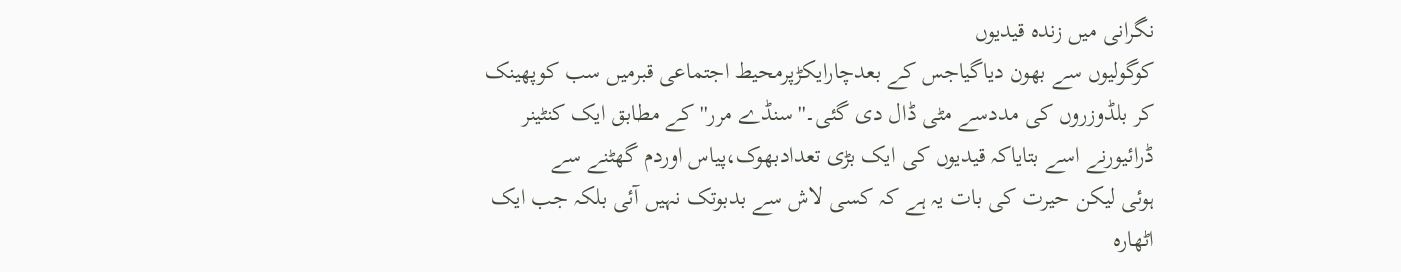نگرانی میں زندہ قیدیوں
کوگولیوں سے بھون دیاگیاجس کے بعدچارایکڑپرمحیط اجتماعی قبرمیں سب کوپھینک
کر بلڈوزروں کی مددسے مٹی ڈال دی گئی۔''سنڈے مرر''کے مطابق ایک کنٹینر
ڈرائیورنے اسے بتایاکہ قیدیوں کی ایک بڑی تعدادبھوک،پیاس اوردم گھٹنے سے
ہوئی لیکن حیرت کی بات یہ ہے کہ کسی لاش سے بدبوتک نہیں آئی بلکہ جب ایک
اٹھارہ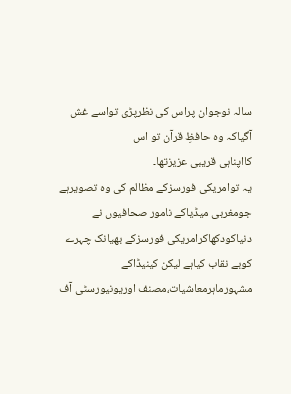سالہ نوجوان پراس کی نظرپڑی تواسے غش آگیاکہ وہ حافظِ قرآن تو اس
کااپناہی قریبی عزیزتھا۔
یہ توامریکی فورسزکے مظالم کی وہ تصویرہے جومغربی میڈیاکے نامور صحافیوں نے
دنیاکودکھاکرامریکی فورسزکے بھیانک چہرے کوبے نقاب کیاہے لیکن کینیڈاکے
مشہورماہرمعاشیات،مصنف اوریونیورسٹی آف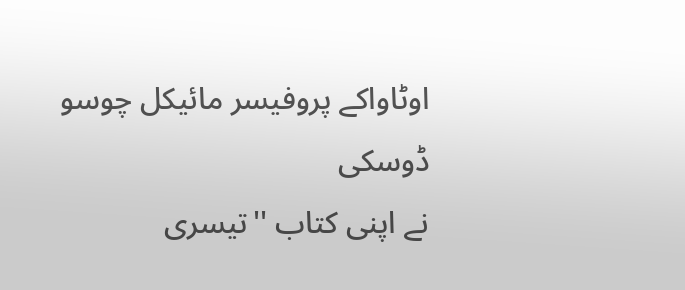اوٹاواکے پروفیسر مائیکل چوسو ڈوسکی
نے اپنی کتاب ''تیسری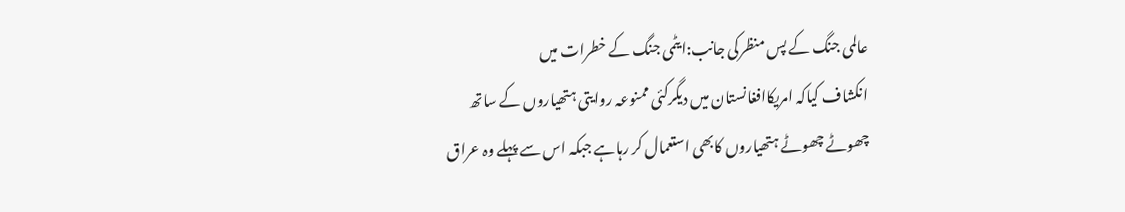عالمی جنگ کے پس منظرکی جانب:ایٹمی جنگ کے خطرات میں
انکشاف کیاکہ امریکاافغانستان میں دیگرکئی ممنوعہ روایتی ہتھیاروں کے ساتھ
چھوٹے چھوٹے ہتھیاروں کابھی استعمال کر رہاہے جبکہ اس سے پہلے وہ عراق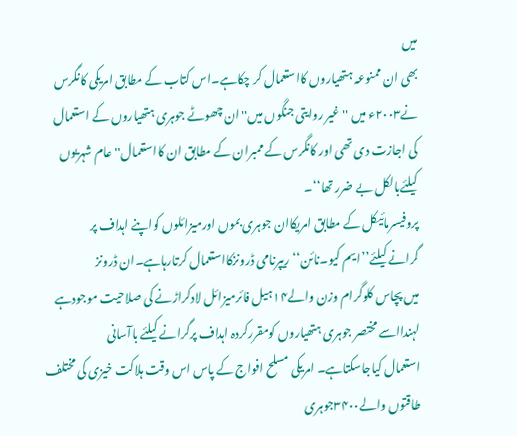میں
بھی ان ممنوعہ ہتھیاروں کااستعمال کر چکاہے۔اس کتاب کے مطابق امریکی کانگرس
نے۲۰۰۳ء میں ''غیر روایتی جنگوں میں''ان چھوٹے جوہری ہتھیاروں کے استعمال
کی اجازت دی تھی اور کانگرس کے ممبران کے مطابق ان کااستعمال''عام شہریوں
کیلئےبالکل بے ضرر تھا‘‘۔
پروفیسرمائیکل کے مطابق امریکاان جوہری بموں اورمیزائلوں کواپنے اہداف پر
گرانے کیلئے’’ایم کیو۔نائن‘‘ریپرنامی ڈرونزکااستعمال کرتارہاہے۔ان ڈرونز
میں پچاس کلوگرام وزن والے۱۴ہیل فائرمیزائل لادکراڑنے کی صلاحیت موجودہے
لہندااسے مختصر جوہری ہتھیاروں کومقررکردہ اہداف پرگرانے کیلئے باآسانی
استعمال کیاجاسکتاہے۔ امریکی مسلح افواج کے پاس اس وقت ہلاکت خیزی کی مختلف
طاقتوں والے۳۴۰۰جوہری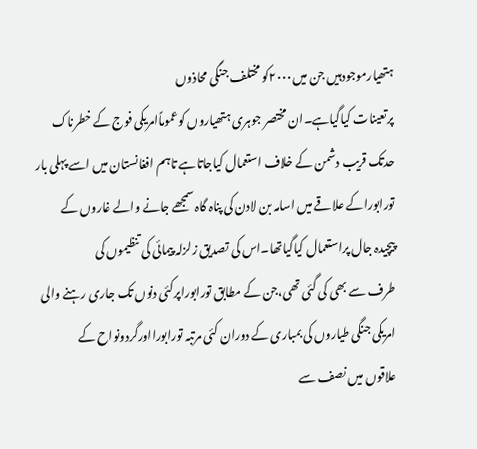ہتھیارموجودہیں جن میں۲۰۰۰کو مختلف جنگی محاذوں
پرتعینات کیاگیاہے۔ان مختصر جوہری ہتھیاروں کوعموماًامریکی فوج کے خطرناک
حدتک قریب دشمن کے خلاف استعمال کیاجاتاہے تاہم افغانستان میں اسے پہلی بار
تورابوراکے علاقے میں اسامہ بن لادن کی پناہ گاہ سمجھے جانے والے غاروں کے
پیچیدہ جال پراستعمال کیاگیاتھا۔اس کی تصدیق زلزلہ پیمائی کی تنظیموں کی
طرف سے بھی کی گئی تھی،جن کے مطابق تورابوراپرکئی دنوں تک جاری رہنے والی
امریکی جنگی طیاروں کی بمباری کے دوران کئی مرتبہ تورابورااورگردونواح کے
علاقوں میں نصف سے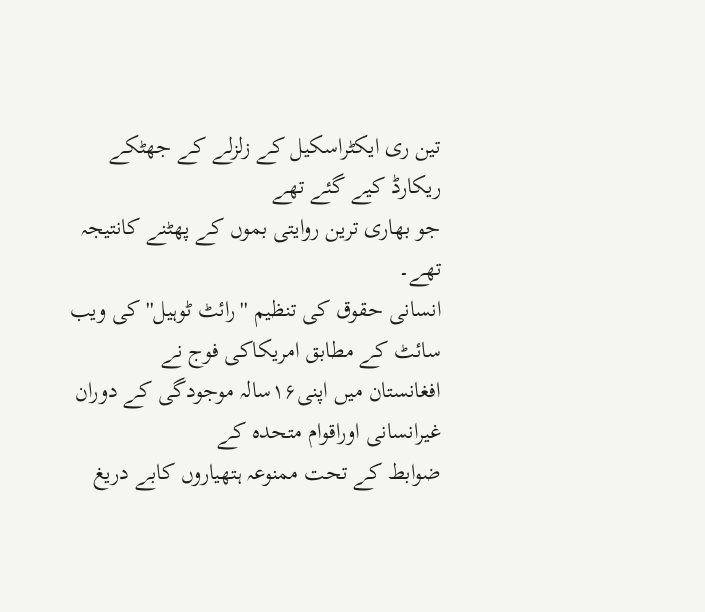تین ری ایکٹراسکیل کے زلزلے کے جھٹکے ریکارڈ کیے گئے تھے
جو بھاری ترین روایتی بموں کے پھٹنے کانتیجہ تھے۔
انسانی حقوق کی تنظیم ''رائٹ ٹوہیل''کی ویب سائٹ کے مطابق امریکاکی فوج نے
افغانستان میں اپنی۱۶سالہ موجودگی کے دوران غیرانسانی اوراقوام متحدہ کے
ضوابط کے تحت ممنوعہ ہتھیاروں کابے دریغ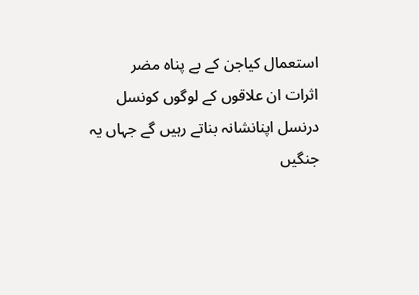استعمال کیاجن کے بے پناہ مضر
اثرات ان علاقوں کے لوگوں کونسل درنسل اپنانشانہ بناتے رہیں گے جہاں یہ
جنگیں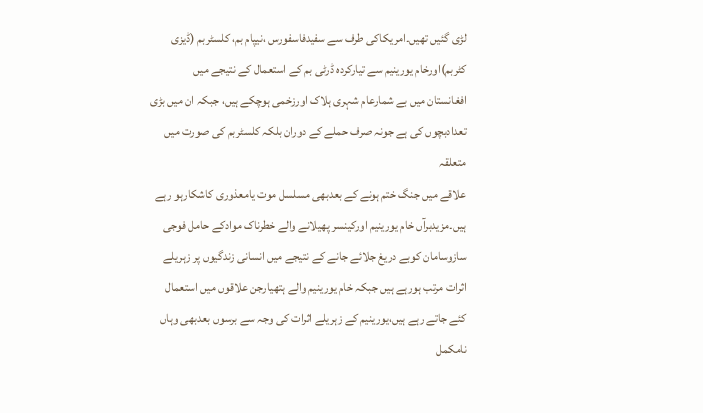لڑی گئیں تھیں۔امریکاکی طرف سے سفیدفاسفورس ،نیپام بم، کلسٹربم (ڈیزی
کٹربم)اورخام یورینیم سے تیارکردہ ڈرٹی بم کے استعمال کے نتیجے میں
افغانستان میں بے شمارعام شہری ہلاک اورزخمی ہوچکے ہیں، جبکہ ان میں بڑی
تعدادبچوں کی ہے جونہ صرف حملے کے دوران بلکہ کلسٹربم کی صورت میں متعلقہ
علاقے میں جنگ ختم ہونے کے بعدبھی مسلسل موت یامعذوری کاشکارہو رہے
ہیں۔مزیدبرآں خام یورینیم اورکینسر پھیلانے والے خطرناک موادکے حامل فوجی
سازوسامان کوبے دریغ جلائے جانے کے نتیجے میں انسانی زندگیوں پر زہریلے
اثرات مرتب ہورہے ہیں جبکہ خام یورینیم والے ہتھیارجن علاقوں میں استعمال
کئے جاتے رہے ہیں،یورینیم کے زہریلے اثرات کی وجہ سے برسوں بعدبھی وہاں
نامکمل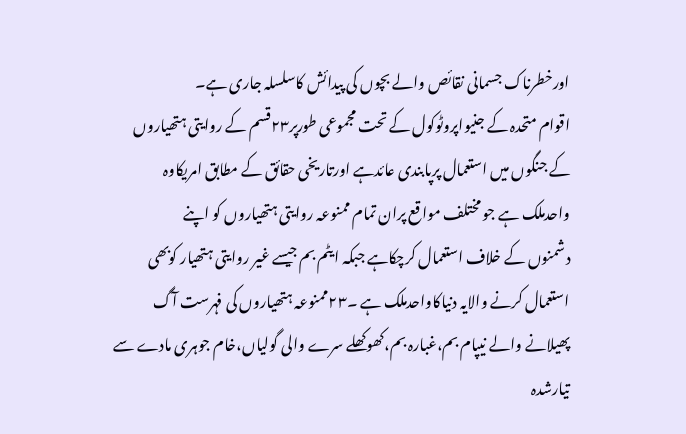اورخطرناک جسمانی نقائص والے بچوں کی پیدائش کاسلسلہ جاری ہے۔
اقوام متحدہ کے جنیواپروٹوکول کے تحت مجموعی طورپر۲۳قسم کے روایتی ہتھیاروں
کے جنگوں میں استعمال پرپابندی عائدہے اورتاریخی حقائق کے مطابق امریکاوہ
واحدملک ہے جو مختلف مواقع پران تمام ممنوعہ روایتی ہتھیاروں کو اپنے
دشمنوں کے خلاف استعمال کرچکاہے جبکہ ایٹم بم جیسے غیر روایتی ہتھیار کوبھی
استعمال کرنے والایہ دنیاکاواحدملک ہے ۔۲۳ممنوعہ ہتھیاروں کی فہرست آگ
پھیلانے والے نیپام بم،غبارہ بم،کھوکھلے سرے والی گولیاں،خام جوہری مادے سے
تیارشدہ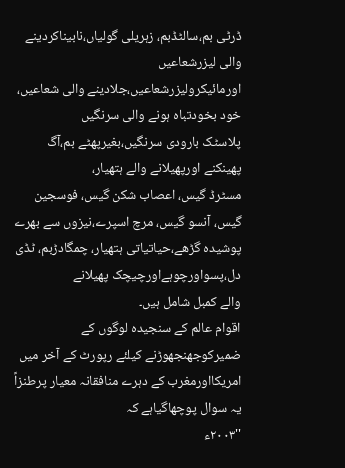ڈرٹی بم،سالٹڈبم، زہریلی گولیاں،نابیناکردینے والی لیزرشعاعیں
اورمائیکرولیزرشعاعیں،جلادینے والی شعاعیں، خود بخودتباہ ہونے والی سرنگیں
پلاسٹک بارودی سرنگیں،بغیرپھٹے بم،آگ پھینکنے اورپھیلانے والے ہتھیار،
مسٹرڈ گیس، اعصاب شکن گیس، فوسجین گیس، آنسو گیس، مرچ اسپرے،نیزوں سے بھرے
پوشیدہ گڑھے،حیاتیاتی ہتھیار، چمگادڑبم، ٹڈی دل،پسواورچوہےاورچیچک پھیلانے
والے کمبل شامل ہیں۔
اقوام عالم کے سنجیدہ لوگوں کے ضمیرکوجھنجھوڑنے کیلئے رپورٹ کے آخر میں
امریکااورمغرب کے دہرے منافقانہ معیار پرطنزاً یہ سوال پوچھاگیاہے کہ
''۲۰۰۳ء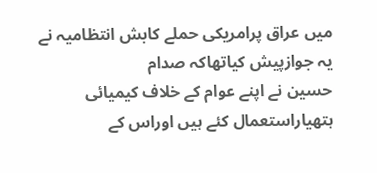میں عراق پرامریکی حملے کابش انتظامیہ نے یہ جوازپیش کیاتھاکہ صدام
حسین نے اپنے عوام کے خلاف کیمیائی ہتھیاراستعمال کئے ہیں اوراس کے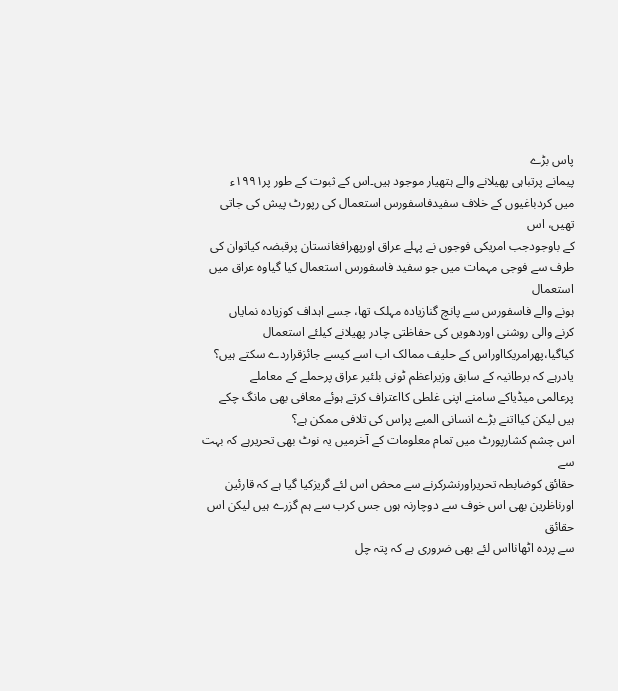پاس بڑے
پیمانے پرتباہی پھیلانے والے ہتھیار موجود ہیں۔اس کے ثبوت کے طور پر۱۹۹۱ء
میں کردباغیوں کے خلاف سفیدفاسفورس استعمال کی رپورٹ پیش کی جاتی تھیں، اس
کے باوجودجب امریکی فوجوں نے پہلے عراق اورپھرافغانستان پرقبضہ کیاتوان کی
طرف سے فوجی مہمات میں جو سفید فاسفورس استعمال کیا گیاوہ عراق میں استعمال
ہونے والے فاسفورس سے پانچ گنازیادہ مہلک تھا، جسے اہداف کوزیادہ نمایاں
کرنے والی روشنی اوردھویں کی حفاظتی چادر پھیلانے کیلئے استعمال
کیاگیا،پھرامریکااوراس کے حلیف ممالک اب اسے کیسے جائزقراردے سکتے ہیں؟
یادرہے کہ برطانیہ کے سابق وزیراعظم ٹونی بلئیر عراق پرحملے کے معاملے
پرعالمی میڈیاکے سامنے اپنی غلطی کااعتراف کرتے ہوئے معافی بھی مانگ چکے
ہیں لیکن کیااتنے بڑے انسانی المیے پراس کی تلافی ممکن ہے؟
اس چشم کشارپورٹ میں تمام معلومات کے آخرمیں یہ نوٹ بھی تحریرہے کہ بہت سے
حقائق کوضابطہ تحریراورنشرکرنے سے محض اس لئے گریزکیا گیا ہے کہ قارئین
اورناظرین بھی اس خوف سے دوچارنہ ہوں جس کرب سے ہم گزرے ہیں لیکن اس حقائق
سے پردہ اٹھانااس لئے بھی ضروری ہے کہ پتہ چل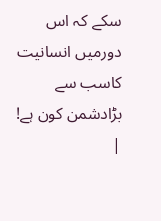سکے کہ اس دورمیں انسانیت
کاسب سے بڑادشمن کون ہے!
|